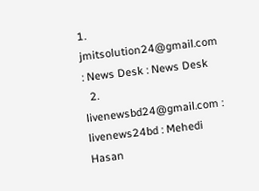1. jmitsolution24@gmail.com : News Desk : News Desk
  2. livenewsbd24@gmail.com : livenews24bd : Mehedi Hasan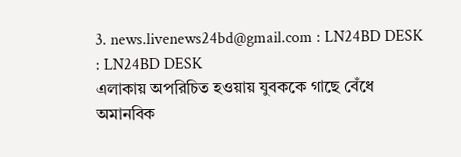3. news.livenews24bd@gmail.com : LN24BD DESK : LN24BD DESK
এলাকায় অপরিচিত হওয়ায় যুবককে গাছে বেঁধে অমানবিক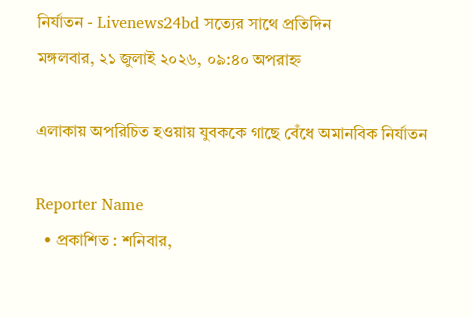নির্যাতন - Livenews24bd সত্যের সাথে প্রতিদিন
মঙ্গলবার, ২১ জুলাই ২০২৬, ০৯:৪০ অপরাহ্ন

এলাকায় অপরিচিত হওয়ায় যুবককে গাছে বেঁধে অমানবিক নির্যাতন

Reporter Name
  • প্রকাশিত : শনিবার,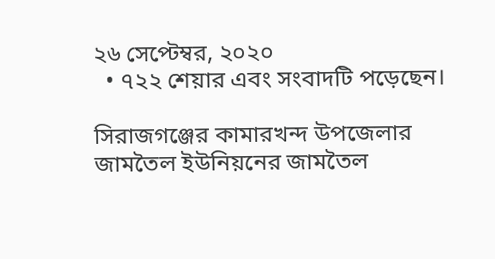২৬ সেপ্টেম্বর, ২০২০
  • ৭২২ শেয়ার এবং সংবাদটি পড়েছেন।

সিরাজগঞ্জের কামারখন্দ উপজেলার জামতৈল ইউনিয়নের জামতৈল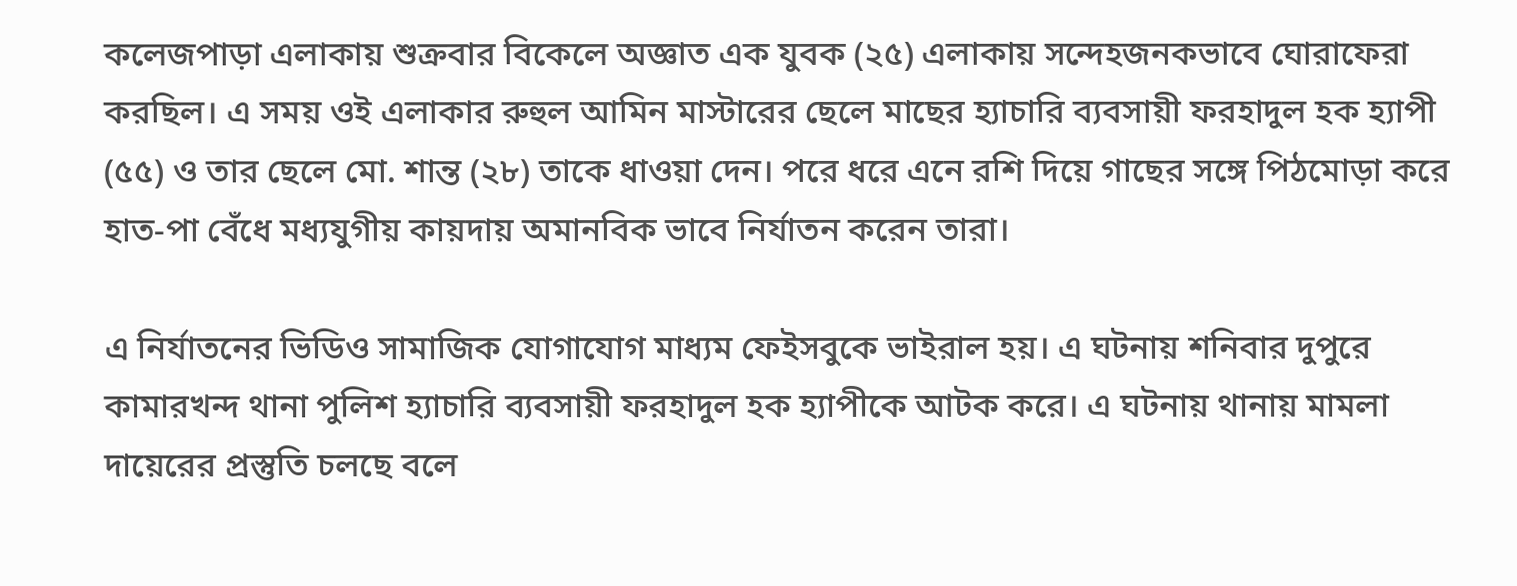কলেজপাড়া এলাকায় শুক্রবার বিকেলে অজ্ঞাত এক যুবক (২৫) এলাকায় সন্দেহজনকভাবে ঘোরাফেরা করছিল। এ সময় ওই এলাকার রুহুল আমিন মাস্টারের ছেলে মাছের হ্যাচারি ব্যবসায়ী ফরহাদুল হক হ্যাপী (৫৫) ও তার ছেলে মো. শান্ত (২৮) তাকে ধাওয়া দেন। পরে ধরে এনে রশি দিয়ে গাছের সঙ্গে পিঠমোড়া করে হাত-পা বেঁধে মধ্যযুগীয় কায়দায় অমানবিক ভাবে নির্যাতন করেন তারা।

এ নির্যাতনের ভিডিও সামাজিক যোগাযোগ মাধ্যম ফেইসবুকে ভাইরাল হয়। এ ঘটনায় শনিবার দুপুরে কামারখন্দ থানা পুলিশ হ্যাচারি ব্যবসায়ী ফরহাদুল হক হ্যাপীকে আটক করে। এ ঘটনায় থানায় মামলা দায়েরের প্রস্তুতি চলছে বলে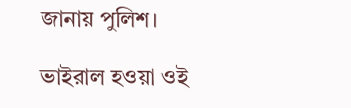জানায় পুলিশ।

ভাইরাল হওয়া ওই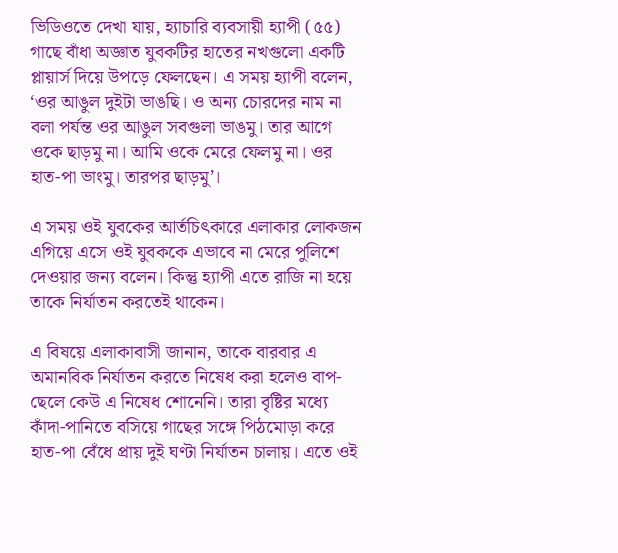ভিডিওতে দেখা যায়, হ্যাচারি ব্যবসায়ী হ্যাপী (৫৫) গাছে বাঁধা অজ্ঞাত যুবকটির হাতের নখগুলো একটি প্লায়ার্স দিয়ে উপড়ে ফেলছেন। এ সময় হ্যাপী বলেন, ‘ওর আঙুল দুইটা ভাঙছি। ও অন্য চোরদের নাম না বলা পর্যন্ত ওর আঙুল সবগুলা ভাঙমু। তার আগে ওকে ছাড়মু না। আমি ওকে মেরে ফেলমু না। ওর হাত-পা ভাংমু। তারপর ছাড়মু’।

এ সময় ওই যুবকের আর্তচিৎকারে এলাকার লোকজন এগিয়ে এসে ওই যুবককে এভাবে না মেরে পুলিশে দেওয়ার জন্য বলেন। কিন্তু হ্যাপী এতে রাজি না হয়ে তাকে নির্যাতন করতেই থাকেন।

এ বিষয়ে এলাকাবাসী জানান, তাকে বারবার এ অমানবিক নির্যাতন করতে নিষেধ করা হলেও বাপ-ছেলে কেউ এ নিষেধ শোনেনি। তারা বৃষ্টির মধ্যে কাঁদা-পানিতে বসিয়ে গাছের সঙ্গে পিঠমোড়া করে হাত-পা বেঁধে প্রায় দুই ঘণ্টা নির্যাতন চালায়। এতে ওই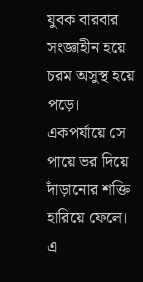যুবক বারবার সংজ্ঞাহীন হয়ে চরম অসুস্থ হয়ে পড়ে। একপর্যায়ে সে পায়ে ভর দিয়ে দাঁড়ানোর শক্তি হারিয়ে ফেলে। এ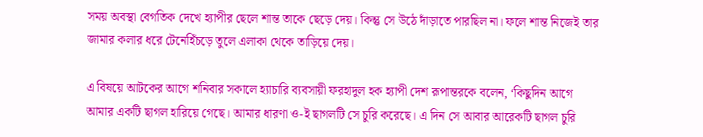সময় অবস্থা বেগতিক দেখে হ্যাপীর ছেলে শান্ত তাকে ছেড়ে দেয়। কিন্তু সে উঠে দাঁড়াতে পারছিল না। ফলে শান্ত নিজেই তার জামার কলার ধরে টেনেহিঁচড়ে তুলে এলাকা থেকে তাড়িয়ে দেয়।

এ বিষয়ে আটকের আগে শনিবার সকালে হ্যাচারি ব্যবসায়ী ফরহাদুল হক হ্যাপী দেশ রূপান্তরকে বলেন, ‘কিছুদিন আগে আমার একটি ছাগল হারিয়ে গেছে। আমার ধারণা ও-ই ছাগলটি সে চুরি করেছে। এ দিন সে আবার আরেকটি ছাগল চুরি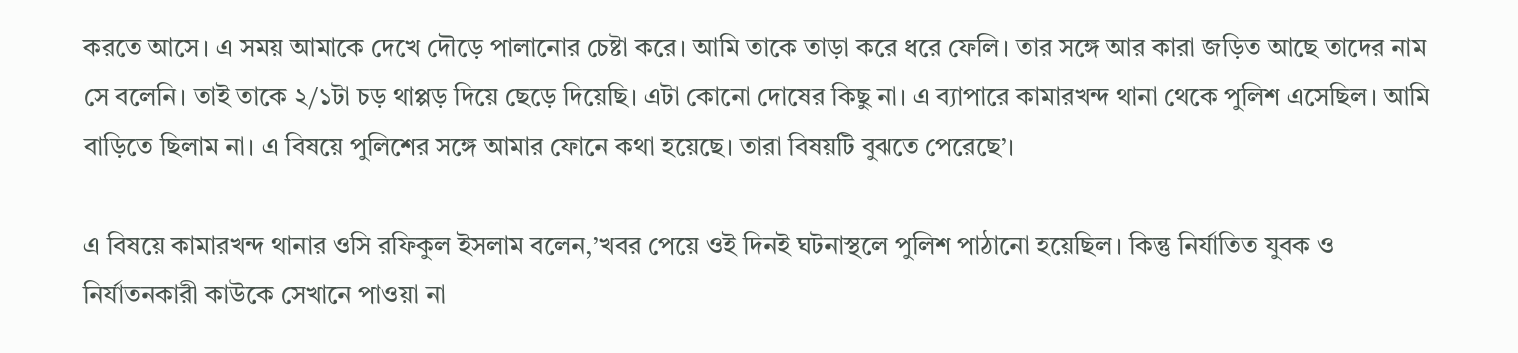করতে আসে। এ সময় আমাকে দেখে দৌড়ে পালানোর চেষ্টা করে। আমি তাকে তাড়া করে ধরে ফেলি। তার সঙ্গে আর কারা জড়িত আছে তাদের নাম সে বলেনি। তাই তাকে ২/১টা চড় থাপ্পড় দিয়ে ছেড়ে দিয়েছি। এটা কোনো দোষের কিছু না। এ ব্যাপারে কামারখন্দ থানা থেকে পুলিশ এসেছিল। আমি বাড়িতে ছিলাম না। এ বিষয়ে পুলিশের সঙ্গে আমার ফোনে কথা হয়েছে। তারা বিষয়টি বুঝতে পেরেছে’।

এ বিষয়ে কামারখন্দ থানার ওসি রফিকুল ইসলাম বলেন,’খবর পেয়ে ওই দিনই ঘটনাস্থলে পুলিশ পাঠানো হয়েছিল। কিন্তু নির্যাতিত যুবক ও নির্যাতনকারী কাউকে সেখানে পাওয়া না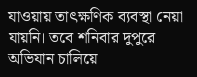যাওয়ায় তাৎক্ষণিক ব্যবস্থা নেয়া যায়নি। তবে শনিবার দুপুরে অভিযান চালিয়ে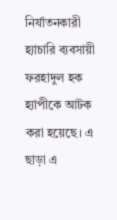নির্যাতনকারী হ্যাচারি ব্যবসায়ী ফরহাদুল হক হ্যাপীকে আটক করা হয়েছে। এ ছাড়া এ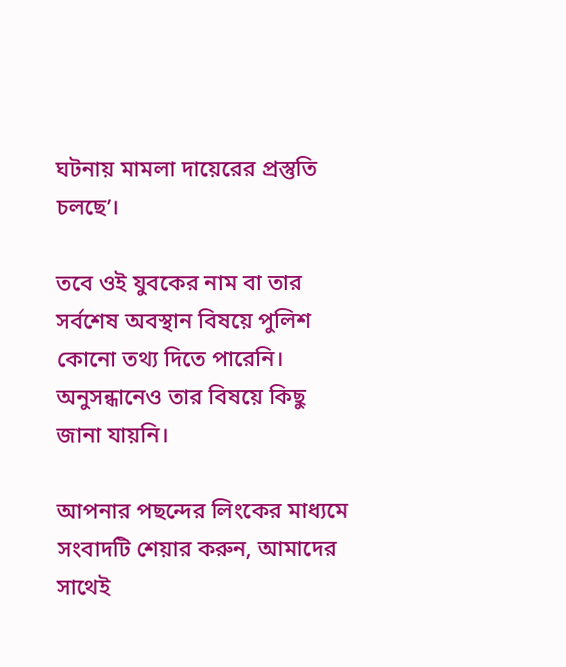ঘটনায় মামলা দায়েরের প্রস্তুতি চলছে’।

তবে ওই যুবকের নাম বা তার সর্বশেষ অবস্থান বিষয়ে পুলিশ কোনো তথ্য দিতে পারেনি। অনুসন্ধানেও তার বিষয়ে কিছু জানা যায়নি।

আপনার পছন্দের লিংকের মাধ্যমে সংবাদটি শেয়ার করুন, আমাদের সাথেই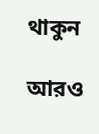থাকুন

আরও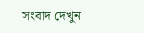সংবাদ দেখুন